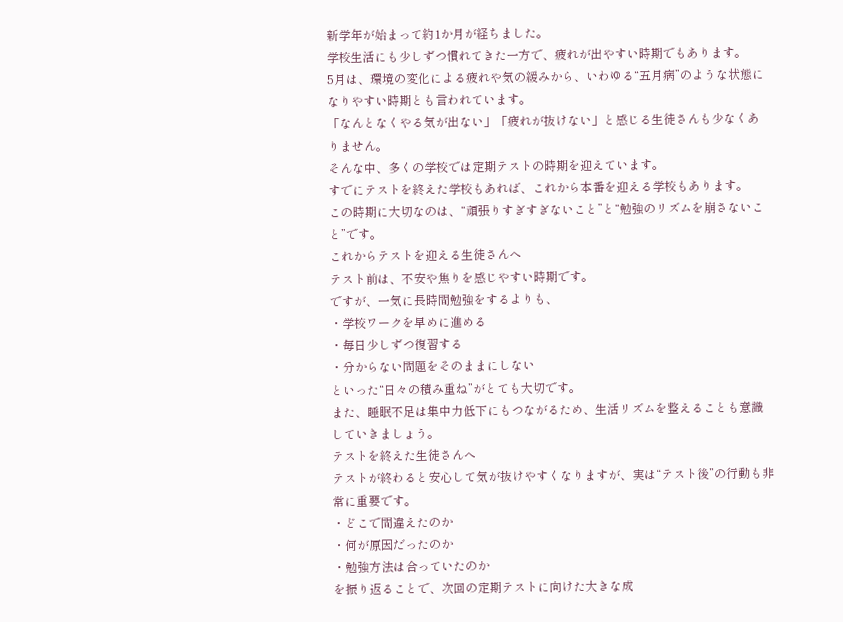新学年が始まって約1か月が経ちました。
学校生活にも少しずつ慣れてきた一方で、疲れが出やすい時期でもあります。
5月は、環境の変化による疲れや気の緩みから、いわゆる“五月病”のような状態になりやすい時期とも言われています。
「なんとなくやる気が出ない」「疲れが抜けない」と感じる生徒さんも少なくありません。
そんな中、多くの学校では定期テストの時期を迎えています。
すでにテストを終えた学校もあれば、これから本番を迎える学校もあります。
この時期に大切なのは、“頑張りすぎすぎないこと”と“勉強のリズムを崩さないこと”です。
これからテストを迎える生徒さんへ
テスト前は、不安や焦りを感じやすい時期です。
ですが、一気に長時間勉強をするよりも、
・学校ワークを早めに進める
・毎日少しずつ復習する
・分からない問題をそのままにしない
といった“日々の積み重ね”がとても大切です。
また、睡眠不足は集中力低下にもつながるため、生活リズムを整えることも意識していきましょう。
テストを終えた生徒さんへ
テストが終わると安心して気が抜けやすくなりますが、実は“テスト後”の行動も非常に重要です。
・どこで間違えたのか
・何が原因だったのか
・勉強方法は合っていたのか
を振り返ることで、次回の定期テストに向けた大きな成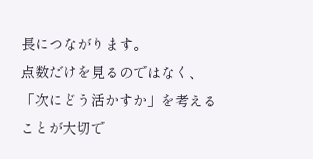長につながります。
点数だけを見るのではなく、「次にどう活かすか」を考えることが大切で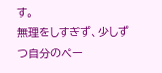す。
無理をしすぎず、少しずつ自分のペー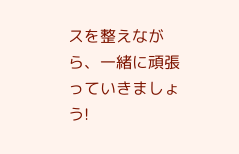スを整えながら、一緒に頑張っていきましょう!